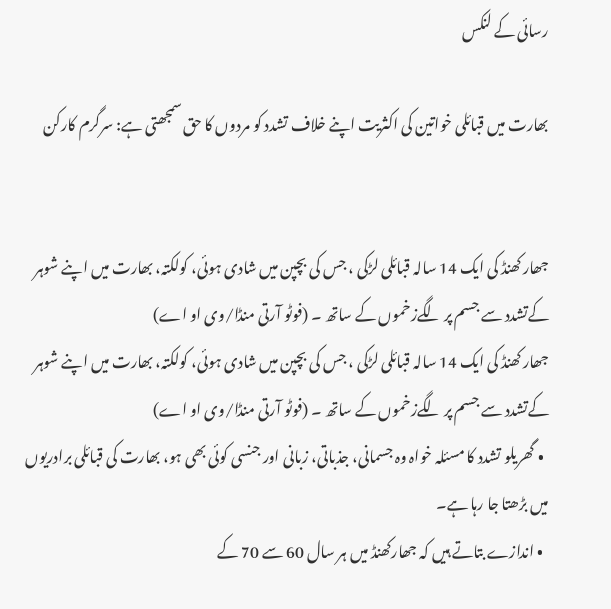رسائی کے لنکس

بھارت میں قبائلی خواتین کی اکثریت اپنے خلاف تشدد کو مردوں کا حق سمجھتی ہے: سرگرم کارکن


جھار کھنڈ کی ایک 14 سالہ قبائلی لڑکی ، جس کی بچپن میں شادی ہوئی، کولکتہ، بھارت میں اپنے شوہر کےتشدد سے جسم پر لگےزخموں کے ساتھ ۔ (فوٹو آرتی منڈا/وی او اے)
جھار کھنڈ کی ایک 14 سالہ قبائلی لڑکی ، جس کی بچپن میں شادی ہوئی، کولکتہ، بھارت میں اپنے شوہر کےتشدد سے جسم پر لگےزخموں کے ساتھ ۔ (فوٹو آرتی منڈا/وی او اے)
  • گھریلو تشدد کا مسئلہ خواہ وہ جسمانی، جذباتی، زبانی اور جنسی کوئی بھی ہو، بھارت کی قبائلی برادریوں میں بڑھتا جا رہا ہے۔
  • اندازے بتاتے ہیں کہ جھارکھنڈ میں ہر سال 60 سے 70 کے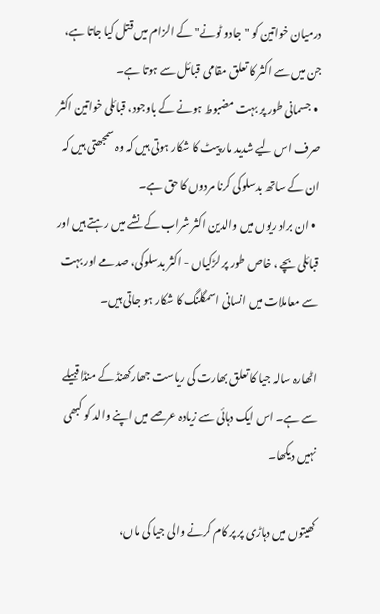درمیان خواتین کو "جادو ٹونے" کے الزام میں قتل کیا جاتا ہے، جن میں سے اکثر کا تعلق مقامی قبائل سے ہوتا ہے۔
  • جسمانی طور پر بہت مضبوط ہونے کے باوجود، قبائلی خواتین اکثر صرف اس لیے شدید مار پیٹ کا شکار ہوتی ہیں کہ وہ سمجھتی ہیں کہ ان کے ساتھ بدسلوکی کرنا مردوں کا حق ہے۔
  • ان براد ریوں میں والدین اکثر شراب کے نشے میں رہتے ہیں اور قبائلی بچے ، خاص طور پر لڑکیاں - اکثر بدسلوکی، صدمے اور بہت سے معاملات میں انسانی اسمگلنگ کا شکار ہو جاتی ہیں۔

اٹھارہ سالہ جیا کا تعلق بھارت کی ریاست جھارکھنڈ کے منڈا قبیلے سے ہے۔ اس ایک دہائی سے زیادہ عرصے میں اپنے والد کو کبھی نہیں دیکھا۔

کھیتوں میں دہاڑی پر پر کام کرنے والی جیا کی ماں،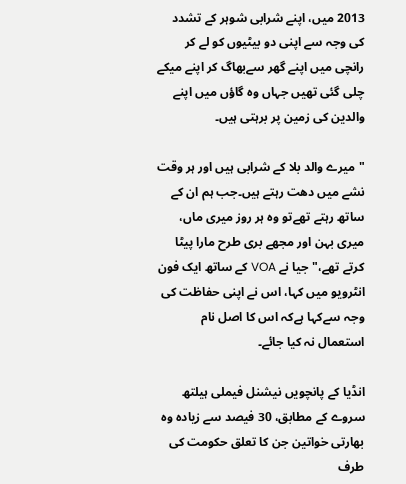2013 میں، اپنے شرابی شوہر کے تشدد کی وجہ سے اپنی دو بیٹیوں کو لے کر رانچی میں اپنے گھر سےبھاگ کر اپنے میکے چلی گئی تھیں جہاں وہ گاؤں میں اپنے والدین کی زمین پر برہتی ہیں۔

"میرے والد بلا کے شرابی ہیں اور ہر وقت نشے میں دھت رہتے ہیں۔جب ہم ان کے ساتھ رہتے تھےتو وہ ہر روز میری ماں، میری بہن اور مجھے بری طرح مارا پیٹا کرتے تھے،" جیا نے VOA کے ساتھ ایک فون انٹرویو میں کہا، اس نے اپنی حفاظت کی وجہ سےکہا ہےکہ اس کا اصل نام استعمال نہ کیا جائے۔

انڈیا کے پانچویں نیشنل فیملی ہیلتھ سروے کے مطابق، 30 فیصد سے زیادہ وہ بھارتی خواتین جن کا تعلق حکومت کی طرف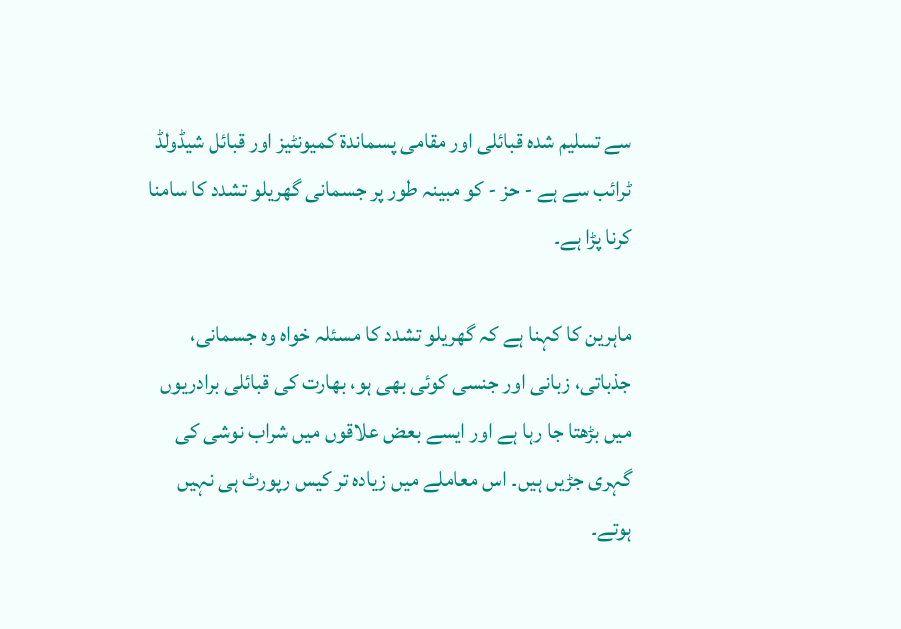سے تسلیم شدہ قبائلی اور مقامی پسماندة کمیونٹیز اور قبائل شیڈولڈ ٹرائب سے ہے - حز - کو مبینہ طور پر جسمانی گھریلو تشدد کا سامنا کرنا پڑا ہے۔

ماہرین کا کہنا ہے کہ گھریلو تشدد کا مسئلہ خواہ وہ جسمانی، جذباتی، زبانی اور جنسی کوئی بھی ہو، بھارت کی قبائلی برادریوں میں بڑھتا جا رہا ہے اور ایسے بعض علاقوں میں شراب نوشی کی گہری جڑیں ہیں۔ اس معاملے میں زیادہ تر کیس رپورٹ ہی نہیں ہوتے۔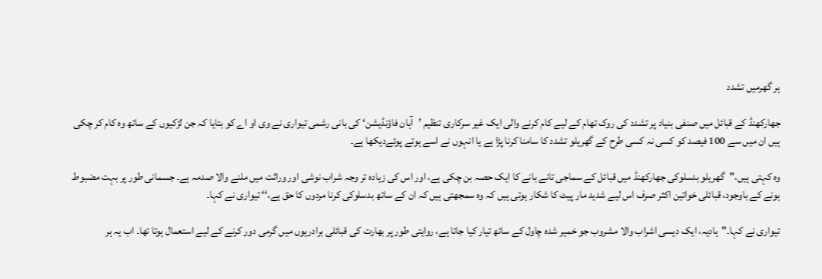ہر گھرمیں تشدد

جھارکھنڈ کے قبائل میں صنفی بنیاد پر تشدد کی روک تھام کے لیے کام کرنے والی ایک غیر سرکاری تنظیم ’آہان فاؤنڈیشن‘ کی بانی رشمی تیواری نے وی او اے کو بتایا کہ جن لڑکیوں کے ساتھ وہ کام کر چکی ہیں ان میں سے 100 فیصد کو کسی نہ کسی طرح کے گھریلو تشدد کا سامنا کرنا پڑا ہے یا انہوں نے اسے ہوتے پوئےدیکھا ہے۔

وہ کہتی ہیں،"گھریلو بدسلوکی جھارکھنڈ میں قبائل کے سماجی تانے بانے کا ایک حصہ بن چکی ہے، اور اس کی زیادہ تر وجہ شراب نوشی اور وراثت میں ملنے والا صدمہ ہے۔ جسمانی طور پر بہت مضبوط ہونے کے باوجود، قبائلی خواتین اکثر صرف اس لیے شدید مار پیٹ کا شکار ہوتی ہیں کہ وہ سمجھتی ہیں کہ ان کے ساتھ بدسلوکی کرنا مردوں کا حق ہے،‘‘ تیواری نے کہا۔

تیواری نے کہا۔"ہادیہ، ایک دیسی اشراب والا مشروب جو خمیر شدہ چاول کے ساتھ تیار کیا جاتا ہے، روایتی طور پر بھارت کی قبائلی برادریوں میں گرمی دور کرنے کے لیے استعمال ہوتا تھا۔ اب یہ ہر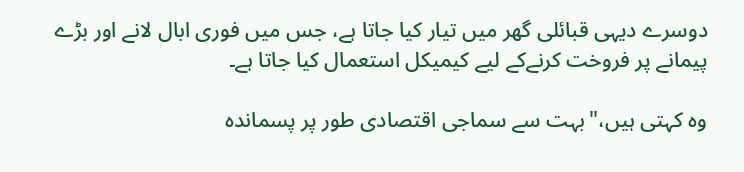دوسرے دیہی قبائلی گھر میں تیار کیا جاتا ہے، جس میں فوری ابال لانے اور بڑے پیمانے پر فروخت کرنےکے لیے کیمیکل استعمال کیا جاتا ہے۔

وہ کہتی ہیں،"بہت سے سماجی اقتصادی طور پر پسماندہ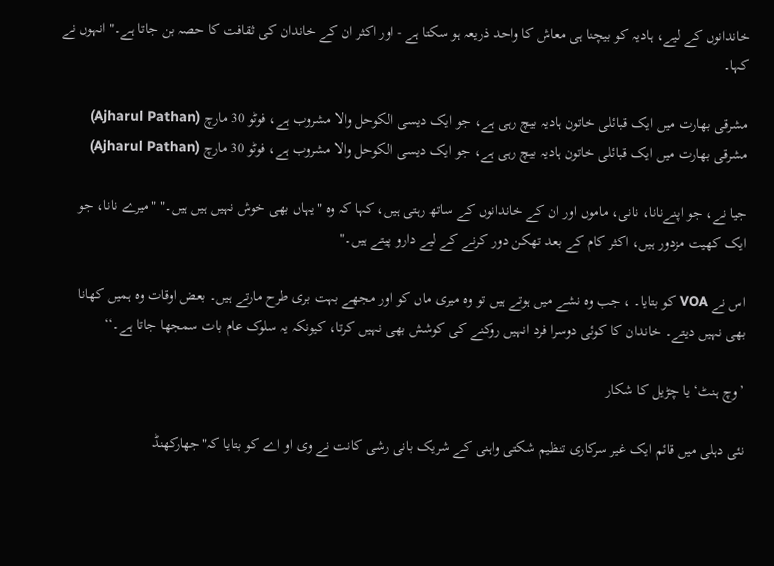خاندانوں کے لیے، ہادیہ کو بیچنا ہی معاش کا واحد ذریعہ ہو سکتا ہے - اور اکثر ان کے خاندان کی ثقافت کا حصہ بن جاتا ہے۔" انہوں نے کہا۔

مشرقی بھارت میں ایک قبائلی خاتون ہادیہ بیچ رہی ہے، جو ایک دیسی الکوحل والا مشروب ہے، فوٹو 30 مارچ (Ajharul Pathan)
مشرقی بھارت میں ایک قبائلی خاتون ہادیہ بیچ رہی ہے، جو ایک دیسی الکوحل والا مشروب ہے، فوٹو 30 مارچ (Ajharul Pathan)

جیا نے، جو اپنےنانا، نانی، ماموں اور ان کے خاندانوں کے ساتھ رہتی ہیں، کہا کہ وہ "یہاں بھی خوش نہیں ہیں ہیں۔" "میرے نانا، جو ایک کھیت مزدور ہیں، اکثر کام کے بعد تھکن دور کرنے کے لیے دارو پیتے ہیں۔"

اس نے VOA کو بتایا۔ ، جب وہ نشے میں ہوتے ہیں تو وہ میری ماں کو اور مجھے بہت بری طرح مارتے ہیں۔ بعض اوقات وہ ہمیں کھانا بھی نہیں دیتے۔ خاندان کا کوئی دوسرا فرد انہیں روکنے کی کوشش بھی نہیں کرتا، کیونکہ یہ سلوک عام بات سمجھا جاتا ہے۔‘‘

’وچ ہنٹ‘ یا چڑیل کا شکار

نئی دہلی میں قائم ایک غیر سرکاری تنظیم شکتی واہنی کے شریک بانی رشی کانت نے وی او اے کو بتایا کہ"جھارکھنڈ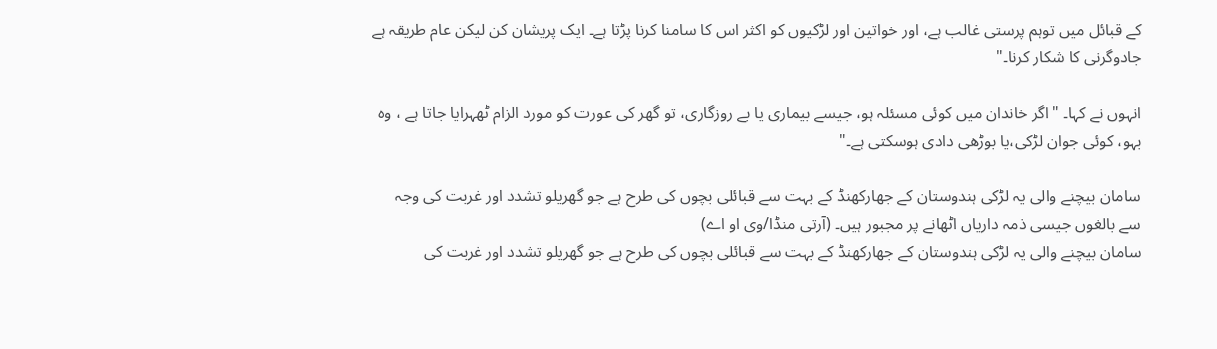کے قبائل میں توہم پرستی غالب ہے، اور خواتین اور لڑکیوں کو اکثر اس کا سامنا کرنا پڑتا ہے۔ ایک پریشان کن لیکن عام طریقہ ہے جادوگرنی کا شکار کرنا۔"

انہوں نے کہا۔ "اگر خاندان میں کوئی مسئلہ ہو، جیسے بیماری یا بے روزگاری، تو گھر کی عورت کو مورد الزام ٹھہرایا جاتا ہے ، وہ بہو، کوئی جوان لڑکی،یا بوڑھی دادی ہوسکتی ہے۔"

سامان بیچنے والی یہ لڑکی ہندوستان کے جھارکھنڈ کے بہت سے قبائلی بچوں کی طرح ہے جو گھریلو تشدد اور غربت کی وجہ سے بالغوں جیسی ذمہ داریاں اٹھانے پر مجبور ہیں۔ (آرتی منڈا/وی او اے)
سامان بیچنے والی یہ لڑکی ہندوستان کے جھارکھنڈ کے بہت سے قبائلی بچوں کی طرح ہے جو گھریلو تشدد اور غربت کی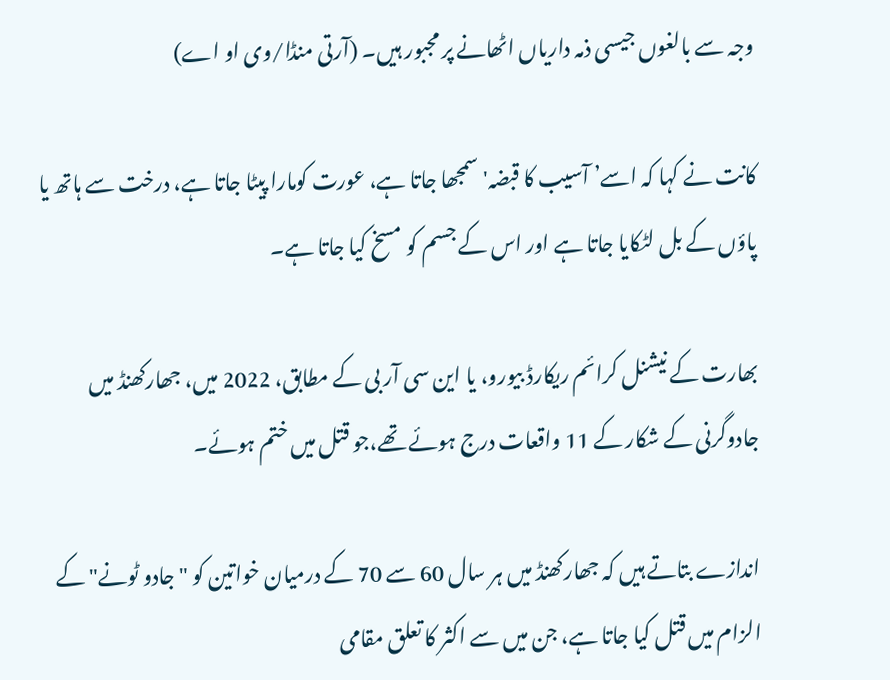وجہ سے بالغوں جیسی ذمہ داریاں اٹھانے پر مجبور ہیں۔ (آرتی منڈا/وی او اے)

کانت نے کہا کہ اسے’ آسیب کا قبضہ' سمجھا جاتا ہے، عورت کومارا پیٹا جاتا ہے، درخت سے ہاتھ یا پاؤں کے بل لٹکایا جاتا ہے اور اس کے جسم کو مسخ کیا جاتا ہے۔

بھارت کے نیشنل کرائم ریکارڈ بیورو، یا این سی آر بی کے مطابق، 2022 میں، جھارکھنڈ میں جادوگرنی کے شکار کے 11 واقعات درج ہوئے تھے،جو قتل میں ختم ہوئے۔

اندازے بتاتے ہیں کہ جھارکھنڈ میں ہر سال 60 سے 70 کے درمیان خواتین کو "جادو ٹونے" کے الزام میں قتل کیا جاتا ہے، جن میں سے اکثر کا تعلق مقامی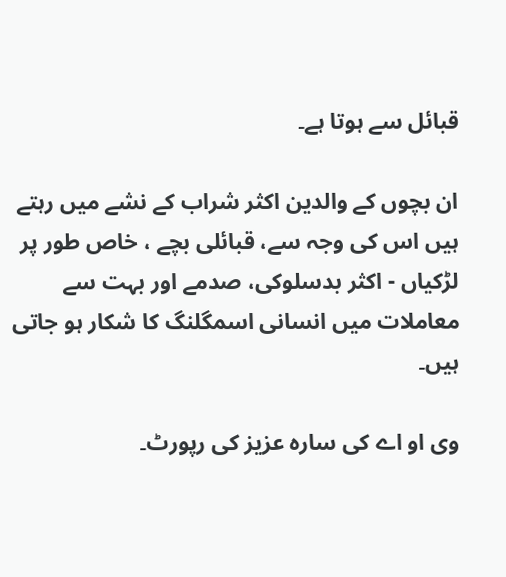قبائل سے ہوتا ہے۔

ان بچوں کے والدین اکثر شراب کے نشے میں رہتے ہیں اس کی وجہ سے، قبائلی بچے ، خاص طور پر لڑکیاں - اکثر بدسلوکی، صدمے اور بہت سے معاملات میں انسانی اسمگلنگ کا شکار ہو جاتی ہیں۔

وی او اے کی سارہ عزیز کی رپورٹ۔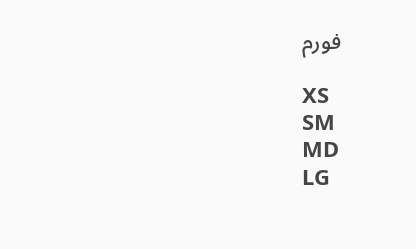فورم

XS
SM
MD
LG